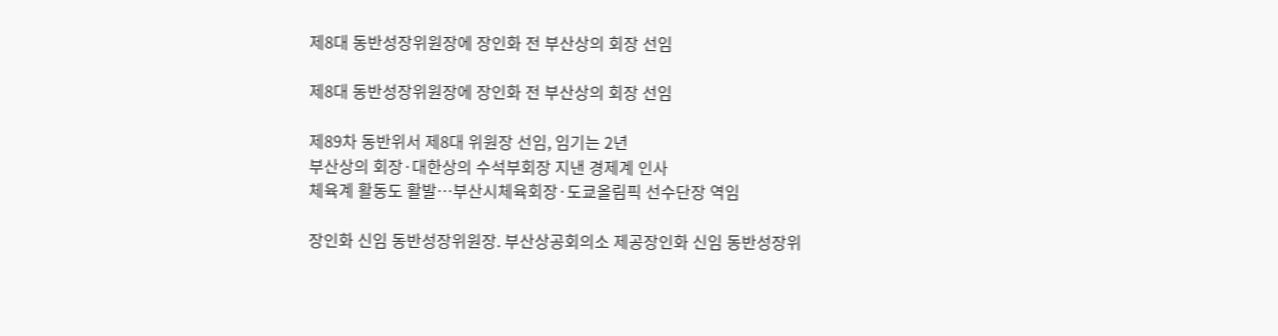제8대 동반성장위원장에 장인화 전 부산상의 회장 선임

제8대 동반성장위원장에 장인화 전 부산상의 회장 선임

제89차 동반위서 제8대 위원장 선임, 임기는 2년
부산상의 회장·대한상의 수석부회장 지낸 경제계 인사
체육계 활동도 활발…부산시체육회장·도쿄올림픽 선수단장 역임

장인화 신임 동반성장위원장. 부산상공회의소 제공장인화 신임 동반성장위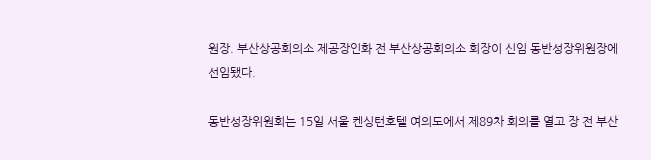원장. 부산상공회의소 제공장인화 전 부산상공회의소 회장이 신임 동반성장위원장에 선임됐다.

동반성장위원회는 15일 서울 켄싱턴호텔 여의도에서 제89차 회의를 열고 장 전 부산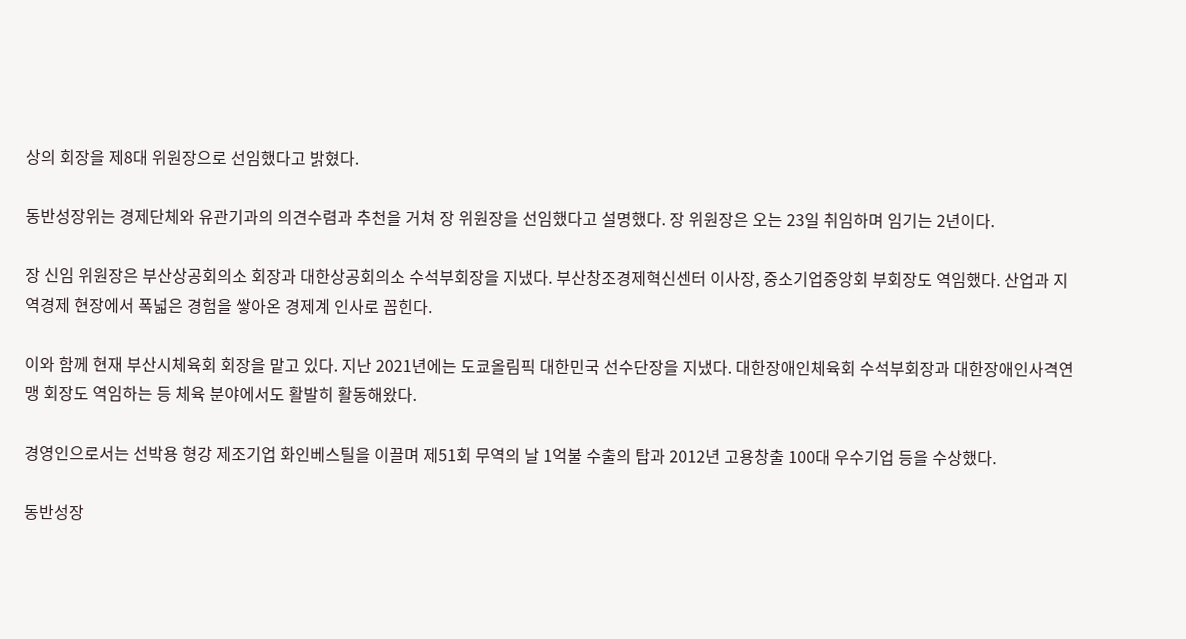상의 회장을 제8대 위원장으로 선임했다고 밝혔다.

동반성장위는 경제단체와 유관기과의 의견수렴과 추천을 거쳐 장 위원장을 선임했다고 설명했다. 장 위원장은 오는 23일 취임하며 임기는 2년이다.

장 신임 위원장은 부산상공회의소 회장과 대한상공회의소 수석부회장을 지냈다. 부산창조경제혁신센터 이사장, 중소기업중앙회 부회장도 역임했다. 산업과 지역경제 현장에서 폭넓은 경험을 쌓아온 경제계 인사로 꼽힌다.

이와 함께 현재 부산시체육회 회장을 맡고 있다. 지난 2021년에는 도쿄올림픽 대한민국 선수단장을 지냈다. 대한장애인체육회 수석부회장과 대한장애인사격연맹 회장도 역임하는 등 체육 분야에서도 활발히 활동해왔다.

경영인으로서는 선박용 형강 제조기업 화인베스틸을 이끌며 제51회 무역의 날 1억불 수출의 탑과 2012년 고용창출 100대 우수기업 등을 수상했다.

동반성장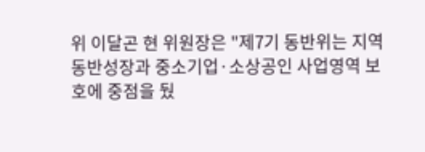위 이달곤 현 위원장은 "제7기 동반위는 지역 동반성장과 중소기업·소상공인 사업영역 보호에 중점을 뒀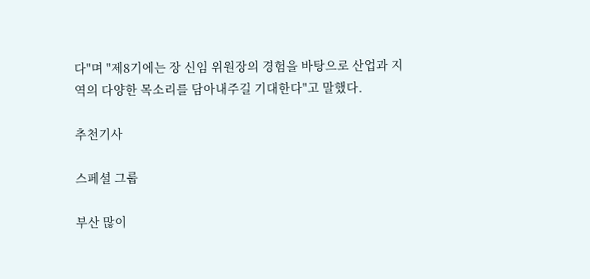다"며 "제8기에는 장 신임 위원장의 경험을 바탕으로 산업과 지역의 다양한 목소리를 담아내주길 기대한다"고 말했다.

추천기사

스페셜 그룹

부산 많이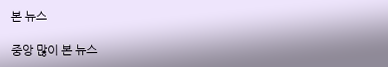본 뉴스

중앙 많이 본 뉴스